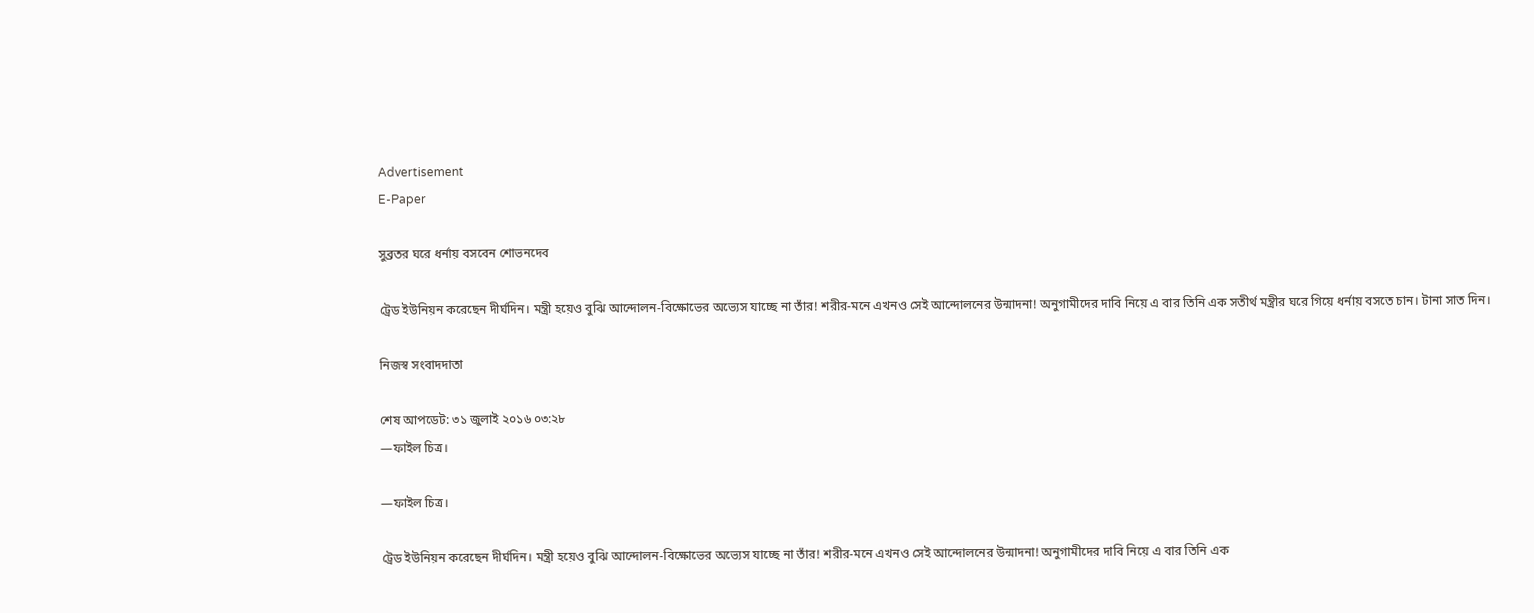Advertisement
E-Paper

সুব্রতর ঘরে ধর্নায় বসবেন শোভনদেব

ট্রেড ইউনিয়ন করেছেন দীর্ঘদিন। মন্ত্রী হয়েও বুঝি আন্দোলন-বিক্ষোভের অভ্যেস যাচ্ছে না তাঁর! শরীর-মনে এখনও সেই আন্দোলনের উন্মাদনা! অনুগামীদের দাবি নিয়ে এ বার তিনি এক সতীর্থ মন্ত্রীর ঘরে গিয়ে ধর্নায় বসতে চান। টানা সাত দিন।

নিজস্ব সংবাদদাতা

শেষ আপডেট: ৩১ জুলাই ২০১৬ ০৩:২৮
—ফাইল চিত্র।

—ফাইল চিত্র।

ট্রেড ইউনিয়ন করেছেন দীর্ঘদিন। মন্ত্রী হয়েও বুঝি আন্দোলন-বিক্ষোভের অভ্যেস যাচ্ছে না তাঁর! শরীর-মনে এখনও সেই আন্দোলনের উন্মাদনা! অনুগামীদের দাবি নিয়ে এ বার তিনি এক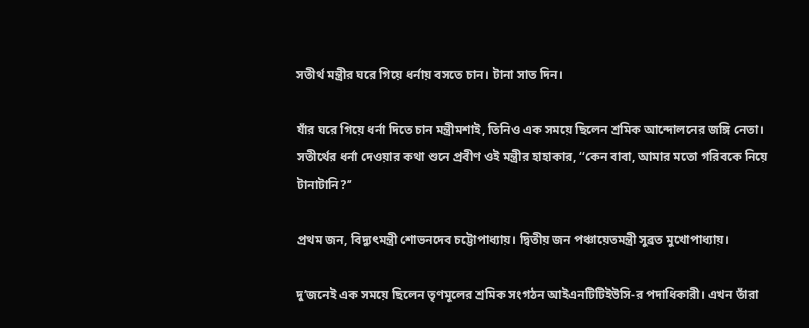সতীর্থ মন্ত্রীর ঘরে গিয়ে ধর্নায় বসতে চান। টানা সাত দিন।

যাঁর ঘরে গিয়ে ধর্না দিতে চান মন্ত্রীমশাই, তিনিও এক সময়ে ছিলেন শ্রমিক আন্দোলনের জঙ্গি নেতা। সতীর্থের ধর্না দেওয়ার কথা শুনে প্রবীণ ওই মন্ত্রীর হাহাকার, ‘‘কেন বাবা, আমার মতো গরিবকে নিয়ে টানাটানি?’’

প্রথম জন, বিদ্যুৎমন্ত্রী শোভনদেব চট্টোপাধ্যায়। দ্বিতীয় জন পঞ্চায়েতমন্ত্রী সুব্রত মুখোপাধ্যায়।

দু’জনেই এক সময়ে ছিলেন তৃণমূলের শ্রমিক সংগঠন আইএনটিটিইউসি-র পদাধিকারী। এখন তাঁরা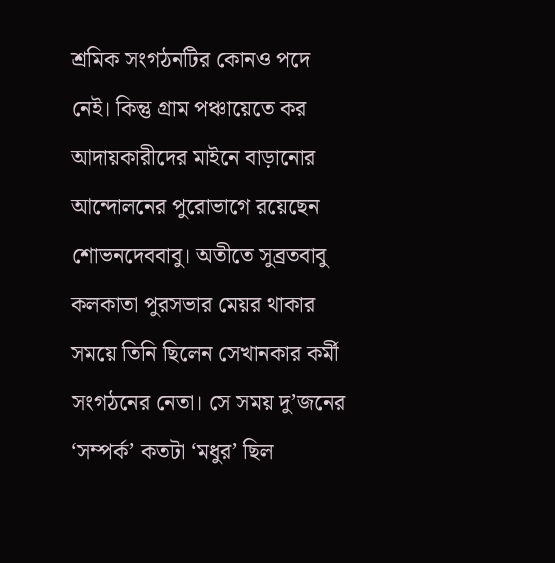শ্রমিক সংগঠনটির কোনও পদে নেই। কিন্তু গ্রাম পঞ্চায়েতে কর আদায়কারীদের মাইনে বাড়ানোর আন্দোলনের পুরোভাগে রয়েছেন শোভনদেববাবু। অতীতে সুব্রতবাবু কলকাতা পুরসভার মেয়র থাকার সময়ে তিনি ছিলেন সেখানকার কর্মী সংগঠনের নেতা। সে সময় দু’জনের ‘সম্পর্ক’ কতটা ‘মধুর’ ছিল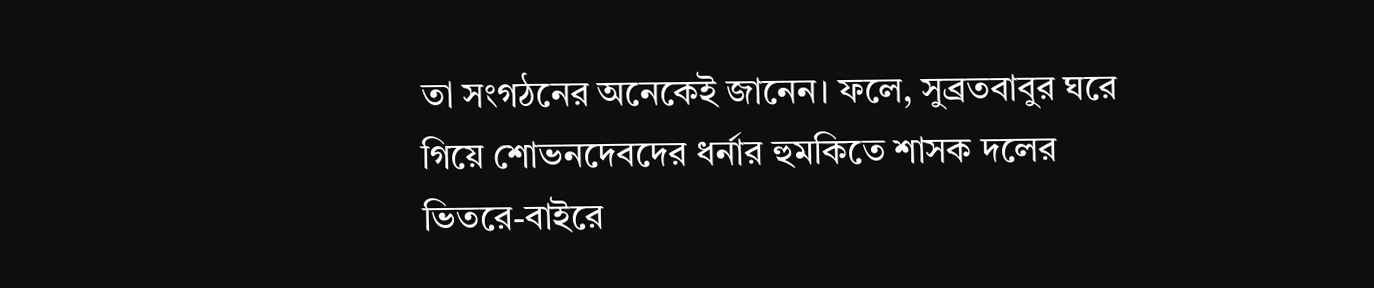তা সংগঠনের অনেকেই জানেন। ফলে, সুব্রতবাবুর ঘরে গিয়ে শোভনদেবদের ধর্নার হুমকিতে শাসক দলের ভিতরে-বাইরে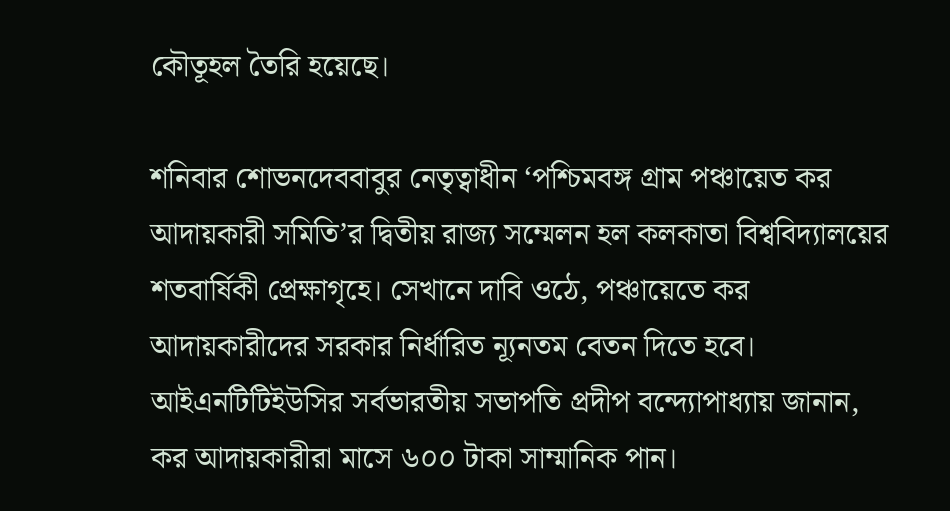কৌতূহল তৈরি হয়েছে।

শনিবার শোভনদেববাবুর নেতৃত্বাধীন ‘পশ্চিমবঙ্গ গ্রাম পঞ্চায়েত কর আদায়কারী সমিতি’র দ্বিতীয় রাজ্য সম্মেলন হল কলকাতা বিশ্ববিদ্যালয়ের শতবার্ষিকী প্রেক্ষাগৃহে। সেখানে দাবি ওঠে, পঞ্চায়েতে কর আদায়কারীদের সরকার নির্ধারিত ন্যূনতম বেতন দিতে হবে। আইএনটিটিইউসির সর্বভারতীয় সভাপতি প্রদীপ বন্দ্যোপাধ্যায় জানান, কর আদায়কারীরা মাসে ৬০০ টাকা সাম্মানিক পান।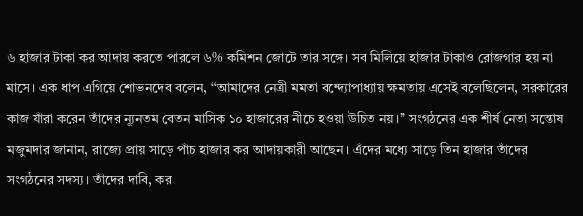৬ হাজার টাকা কর আদায় করতে পারলে ৬% কমিশন জোটে তার সঙ্গে। সব মিলিয়ে হাজার টাকাও রোজগার হয় না মাসে। এক ধাপ এগিয়ে শোভনদেব বলেন, ‘‘আমাদের নেত্রী মমতা বন্দ্যোপাধ্যায় ক্ষমতায় এসেই বলেছিলেন, সরকারের কাজ যাঁরা করেন তাঁদের ন্যূনতম বেতন মাসিক ১০ হাজারের নীচে হওয়া উচিত নয়।’’ সংগঠনের এক শীর্ষ নেতা সন্তোষ মজুমদার জানান, রাজ্যে প্রায় সাড়ে পাঁচ হাজার কর আদায়কারী আছেন। এঁদের মধ্যে সাড়ে তিন হাজার তাঁদের সংগঠনের সদস্য। তাঁদের দাবি, কর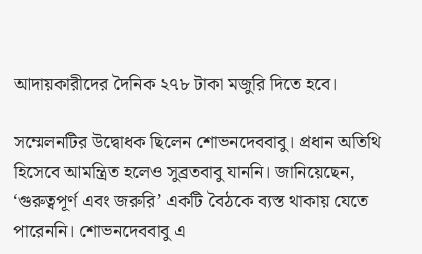আদায়কারীদের দৈনিক ২৭৮ টাকা মজুরি দিতে হবে।

সম্মেলনটির উদ্বোধক ছিলেন শোভনদেববাবু। প্রধান অতিথি হিসেবে আমন্ত্রিত হলেও সুব্রতবাবু যাননি। জানিয়েছেন, ‘গুরুত্বপূর্ণ এবং জরুরি’ একটি বৈঠকে ব্যস্ত থাকায় যেতে পারেননি। শোভনদেববাবু এ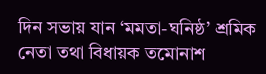দিন সভায় যান ‘মমতা-ঘনিষ্ঠ’ শ্রমিক নেতা তথা বিধায়ক তমোনাশ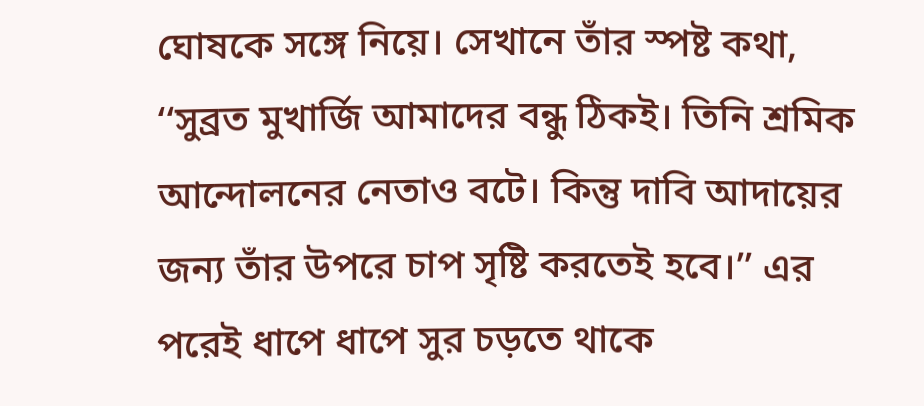ঘোষকে সঙ্গে নিয়ে। সেখানে তাঁর স্পষ্ট কথা, ‘‘সুব্রত মুখার্জি আমাদের বন্ধু ঠিকই। তিনি শ্রমিক আন্দোলনের নেতাও বটে। কিন্তু দাবি আদায়ের জন্য তাঁর উপরে চাপ সৃষ্টি করতেই হবে।’’ এর পরেই ধাপে ধাপে সুর চড়তে থাকে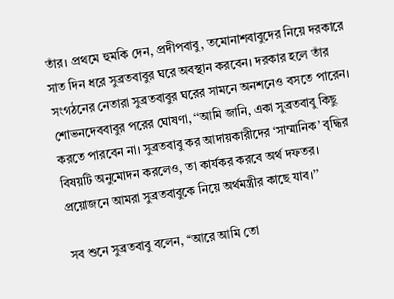তাঁর। প্রথমে হুমকি দেন, প্রদীপবাবু, তমোনাশবাবুদের নিয়ে দরকারে সাত দিন ধরে সুব্রতবাবুর ঘরে অবস্থান করবেন। দরকার হলে তাঁর সংগঠনের নেতারা সুব্রতবাবুর ঘরের সামনে অনশনেও বসতে পারেন। শোভনদেববাবুর পরের ঘোষণা, ‘‘আমি জানি, একা সুব্রতবাবু কিছু করতে পারবেন না। সুব্রতবাবু কর আদায়কারীদের ‘সাম্মানিক’ বৃদ্ধির বিষয়টি অনুমোদন করলেও, তা কার্যকর করবে অর্থ দফতর। প্রয়োজনে আমরা সুব্রতবাবুকে নিয়ে অর্থমন্ত্রীর কাছে যাব।’’

সব শুনে সুব্রতবাবু বলেন, ‘‘আরে আমি তো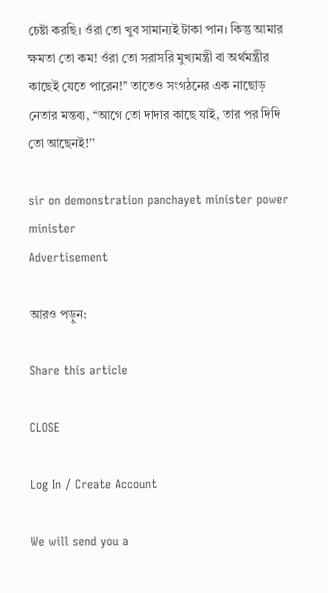চেষ্টা করছি। ওঁরা তো খুব সামান্যই টাকা পান। কিন্তু আমার ক্ষমতা তো কম! ওঁরা তো সরাসরি মুখ্যমন্ত্রী বা অর্থমন্ত্রীর কাছেই যেতে পারেন!’’ তাতেও সংগঠনের এক নাছোড় নেতার মন্তব্য, ‘‘আগে তো দাদার কাছে যাই, তার পর দিদি তো আছেনই!’’

sir on demonstration panchayet minister power minister
Advertisement

আরও পড়ুন:

Share this article

CLOSE

Log In / Create Account

We will send you a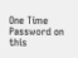One Time Password on this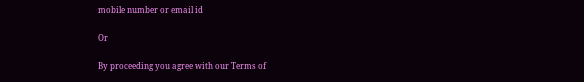mobile number or email id

Or

By proceeding you agree with our Terms of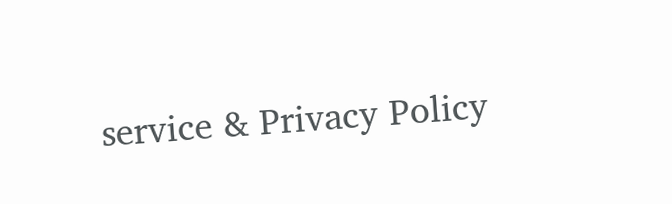service & Privacy Policy